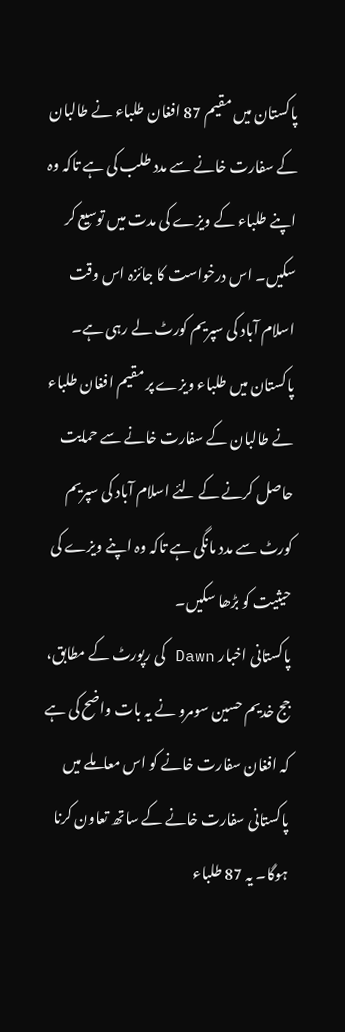پاکستان میں مقیم 87 افغان طلباء نے طالبان کے سفارت خانے سے مدد طلب کی ہے تاکہ وہ اپنے طلباء کے ویزے کی مدت میں توسیع کر سکیں۔ اس درخواست کا جائزہ اس وقت اسلام آباد کی سپریم کورٹ لے رہی ہے۔
پاکستان میں طلباء ویزے پر مقیم افغان طلباء نے طالبان کے سفارت خانے سے حمایت حاصل کرنے کے لئے اسلام آباد کی سپریم کورٹ سے مدد مانگی ہے تاکہ وہ اپنے ویزے کی حیثیت کو بڑھا سکیں۔
پاکستانی اخبار Dawn کی رپورٹ کے مطابق، جج خدیم حسین سومرو نے یہ بات واضح کی ہے کہ افغان سفارت خانے کو اس معاملے میں پاکستانی سفارت خانے کے ساتھ تعاون کرنا ہوگا۔ یہ 87 طلباء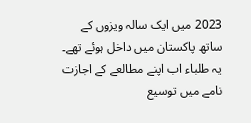2023 میں ایک سالہ ویزوں کے ساتھ پاکستان میں داخل ہوئے تھے۔
یہ طلباء اب اپنے مطالعے کے اجازت نامے میں توسیع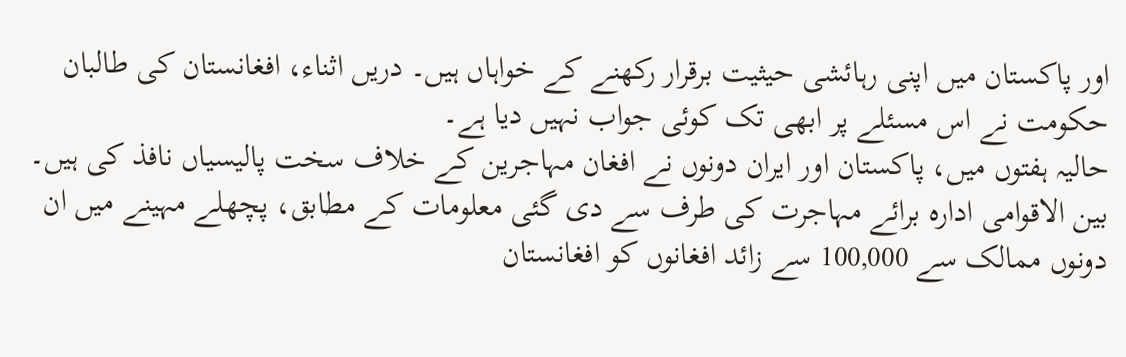اور پاکستان میں اپنی رہائشی حیثیت برقرار رکھنے کے خواہاں ہیں۔ دریں اثناء، افغانستان کی طالبان حکومت نے اس مسئلے پر ابھی تک کوئی جواب نہیں دیا ہے۔
حالیہ ہفتوں میں، پاکستان اور ایران دونوں نے افغان مہاجرین کے خلاف سخت پالیسیاں نافذ کی ہیں۔ بین الاقوامی ادارہ برائے مہاجرت کی طرف سے دی گئی معلومات کے مطابق، پچھلے مہینے میں ان دونوں ممالک سے 100,000 سے زائد افغانوں کو افغانستان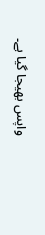واپس بھیجا گیا ہے۔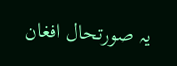یہ صورتحال افغان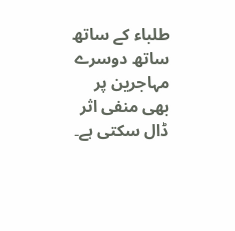طلباء کے ساتھ ساتھ دوسرے مہاجرین پر بھی منفی اثر ڈال سکتی ہے۔